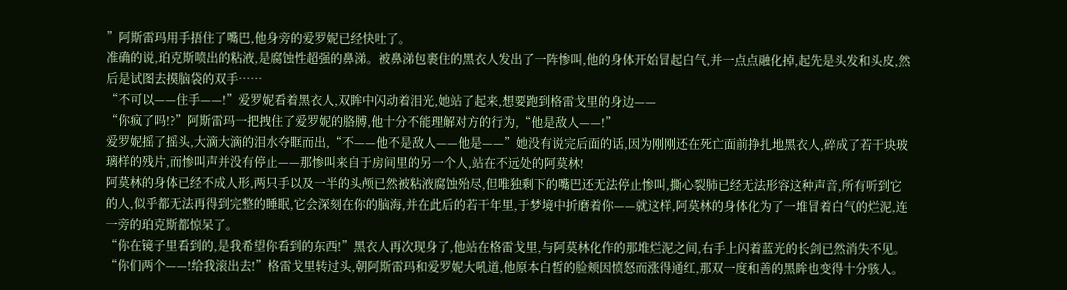”阿斯雷玛用手捂住了嘴巴,他身旁的爱罗妮已经快吐了。
准确的说,珀克斯喷出的粘液,是腐蚀性超强的鼻涕。被鼻涕包裹住的黑衣人发出了一阵惨叫,他的身体开始冒起白气,并一点点融化掉,起先是头发和头皮,然后是试图去摸脑袋的双手……
“不可以——住手——!”爱罗妮看着黑衣人,双眸中闪动着泪光,她站了起来,想要跑到格雷戈里的身边——
“你疯了吗!?”阿斯雷玛一把拽住了爱罗妮的胳膊,他十分不能理解对方的行为,“他是敌人——!”
爱罗妮摇了摇头,大滴大滴的泪水夺眶而出,“不——他不是敌人——他是——”她没有说完后面的话,因为刚刚还在死亡面前挣扎地黑衣人,碎成了若干块玻璃样的残片,而惨叫声并没有停止——那惨叫来自于房间里的另一个人,站在不远处的阿莫林!
阿莫林的身体已经不成人形,两只手以及一半的头颅已然被粘液腐蚀殆尽,但唯独剩下的嘴巴还无法停止惨叫,撕心裂肺已经无法形容这种声音,所有听到它的人,似乎都无法再得到完整的睡眠,它会深刻在你的脑海,并在此后的若干年里,于梦境中折磨着你——就这样,阿莫林的身体化为了一堆冒着白气的烂泥,连一旁的珀克斯都惊呆了。
“你在镜子里看到的,是我希望你看到的东西!”黑衣人再次现身了,他站在格雷戈里,与阿莫林化作的那堆烂泥之间,右手上闪着蓝光的长剑已然消失不见。
“你们两个——!给我滚出去!”格雷戈里转过头,朝阿斯雷玛和爱罗妮大吼道,他原本白皙的脸颊因愤怒而涨得通红,那双一度和善的黑眸也变得十分骇人。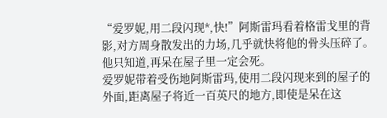“爱罗妮,用二段闪现*,快!”阿斯雷玛看着格雷戈里的背影,对方周身散发出的力场,几乎就快将他的骨头压碎了。他只知道,再呆在屋子里一定会死。
爱罗妮带着受伤地阿斯雷玛,使用二段闪现来到的屋子的外面,距离屋子将近一百英尺的地方,即使是呆在这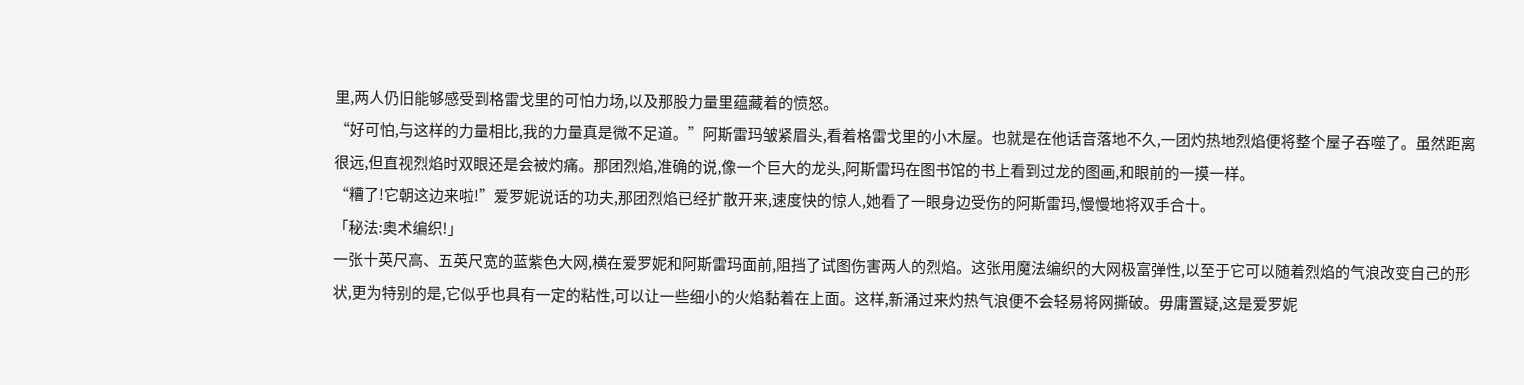里,两人仍旧能够感受到格雷戈里的可怕力场,以及那股力量里蕴藏着的愤怒。
“好可怕,与这样的力量相比,我的力量真是微不足道。”阿斯雷玛皱紧眉头,看着格雷戈里的小木屋。也就是在他话音落地不久,一团灼热地烈焰便将整个屋子吞噬了。虽然距离很远,但直视烈焰时双眼还是会被灼痛。那团烈焰,准确的说,像一个巨大的龙头,阿斯雷玛在图书馆的书上看到过龙的图画,和眼前的一摸一样。
“糟了!它朝这边来啦!”爱罗妮说话的功夫,那团烈焰已经扩散开来,速度快的惊人,她看了一眼身边受伤的阿斯雷玛,慢慢地将双手合十。
「秘法:奥术编织!」
一张十英尺高、五英尺宽的蓝紫色大网,横在爱罗妮和阿斯雷玛面前,阻挡了试图伤害两人的烈焰。这张用魔法编织的大网极富弹性,以至于它可以随着烈焰的气浪改变自己的形状,更为特别的是,它似乎也具有一定的粘性,可以让一些细小的火焰黏着在上面。这样,新涌过来灼热气浪便不会轻易将网撕破。毋庸置疑,这是爱罗妮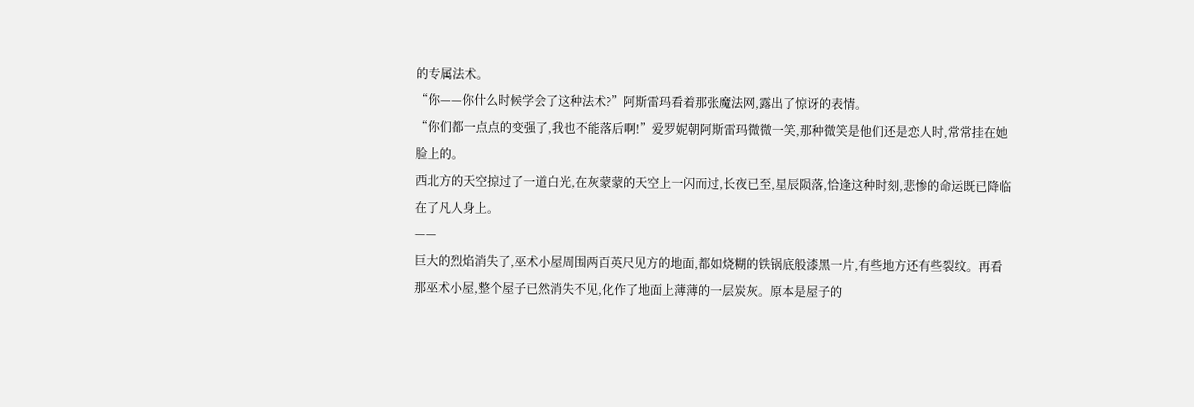的专属法术。
“你——你什么时候学会了这种法术?”阿斯雷玛看着那张魔法网,露出了惊讶的表情。
“你们都一点点的变强了,我也不能落后啊!”爱罗妮朝阿斯雷玛微微一笑,那种微笑是他们还是恋人时,常常挂在她脸上的。
西北方的天空掠过了一道白光,在灰蒙蒙的天空上一闪而过,长夜已至,星辰陨落,恰逢这种时刻,悲惨的命运既已降临在了凡人身上。
——
巨大的烈焰消失了,巫术小屋周围两百英尺见方的地面,都如烧糊的铁锅底般漆黑一片,有些地方还有些裂纹。再看那巫术小屋,整个屋子已然消失不见,化作了地面上薄薄的一层炭灰。原本是屋子的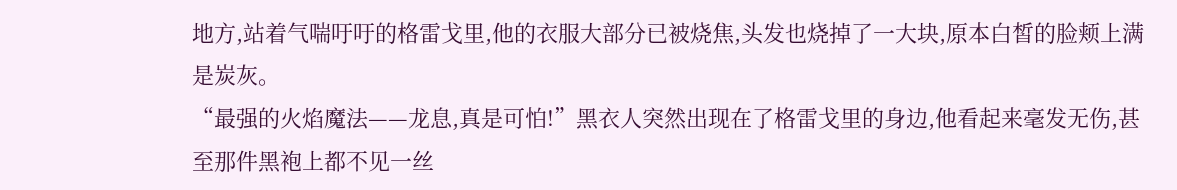地方,站着气喘吁吁的格雷戈里,他的衣服大部分已被烧焦,头发也烧掉了一大块,原本白皙的脸颊上满是炭灰。
“最强的火焰魔法——龙息,真是可怕!”黑衣人突然出现在了格雷戈里的身边,他看起来毫发无伤,甚至那件黑袍上都不见一丝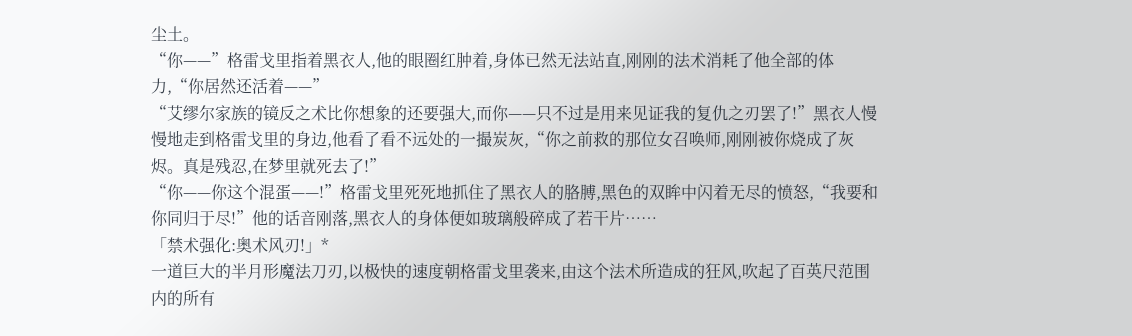尘土。
“你——”格雷戈里指着黑衣人,他的眼圈红肿着,身体已然无法站直,刚刚的法术消耗了他全部的体力,“你居然还活着——”
“艾缪尔家族的镜反之术比你想象的还要强大,而你——只不过是用来见证我的复仇之刃罢了!”黑衣人慢慢地走到格雷戈里的身边,他看了看不远处的一撮炭灰,“你之前救的那位女召唤师,刚刚被你烧成了灰烬。真是残忍,在梦里就死去了!”
“你——你这个混蛋——!”格雷戈里死死地抓住了黑衣人的胳膊,黑色的双眸中闪着无尽的愤怒,“我要和你同归于尽!”他的话音刚落,黑衣人的身体便如玻璃般碎成了若干片……
「禁术强化:奥术风刃!」*
一道巨大的半月形魔法刀刃,以极快的速度朝格雷戈里袭来,由这个法术所造成的狂风,吹起了百英尺范围内的所有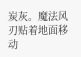炭灰。魔法风刃贴着地面移动